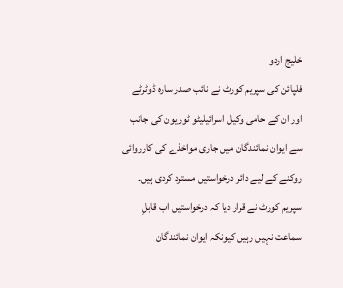خلیج اردو
فلپائن کی سپریم کورٹ نے نائب صدر سارہ ڈوٹرٹے اور ان کے حامی وکیل اسرائیلیٹو ٹوریون کی جانب سے ایوان نمائندگان میں جاری مواخذے کی کارروائی روکنے کے لیے دائر درخواستیں مسترد کردی ہیں۔
سپریم کورٹ نے قرار دیا کہ درخواستیں اب قابلِ سماعت نہیں رہیں کیونکہ ایوان نمائندگان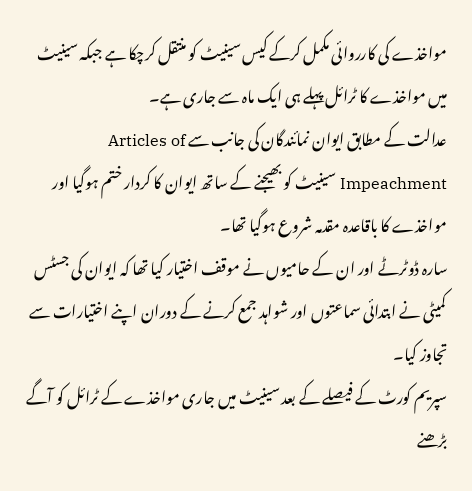مواخذے کی کارروائی مکمل کرکے کیس سینیٹ کو منتقل کرچکا ہے جبکہ سینیٹ میں مواخذے کا ٹرائل پہلے ہی ایک ماہ سے جاری ہے۔
عدالت کے مطابق ایوان نمائندگان کی جانب سے Articles of Impeachment سینیٹ کو بھیجنے کے ساتھ ایوان کا کردار ختم ہوگیا اور مواخذے کا باقاعدہ مقدمہ شروع ہوگیا تھا۔
سارہ ڈوٹرٹے اور ان کے حامیوں نے موقف اختیار کیا تھا کہ ایوان کی جسٹس کمیٹی نے ابتدائی سماعتوں اور شواہد جمع کرنے کے دوران اپنے اختیارات سے تجاوز کیا۔
سپریم کورٹ کے فیصلے کے بعد سینیٹ میں جاری مواخذے کے ٹرائل کو آگے بڑھنے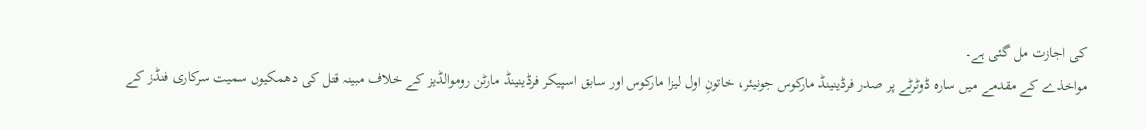کی اجازت مل گئی ہے۔
مواخذے کے مقدمے میں سارہ ڈوٹرٹے پر صدر فرڈینینڈ مارکوس جونیئر، خاتونِ اول لیزا مارکوس اور سابق اسپیکر فرڈینینڈ مارٹن روموالڈیز کے خلاف مبینہ قتل کی دھمکیوں سمیت سرکاری فنڈز کے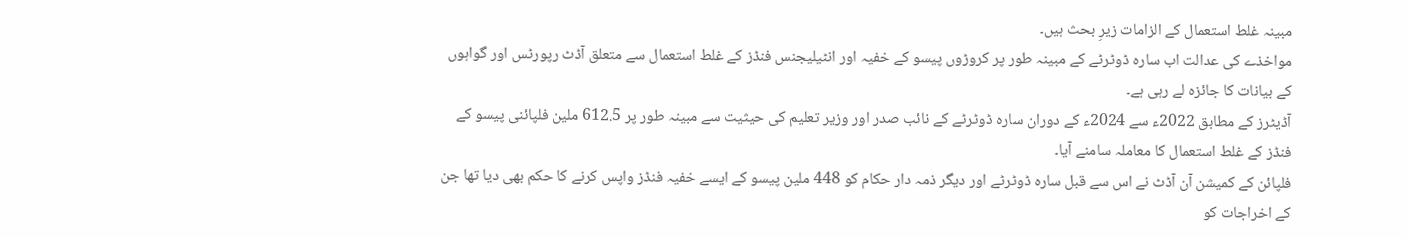مبینہ غلط استعمال کے الزامات زیرِ بحث ہیں۔
مواخذے کی عدالت اب سارہ ڈوٹرٹے کے مبینہ طور پر کروڑوں پیسو کے خفیہ اور انٹیلیجنس فنڈز کے غلط استعمال سے متعلق آڈٹ رپورٹس اور گواہوں کے بیانات کا جائزہ لے رہی ہے۔
آڈیٹرز کے مطابق 2022ء سے 2024ء کے دوران سارہ ڈوٹرٹے کے نائب صدر اور وزیر تعلیم کی حیثیت سے مبینہ طور پر 612.5 ملین فلپائنی پیسو کے فنڈز کے غلط استعمال کا معاملہ سامنے آیا۔
فلپائن کے کمیشن آن آڈٹ نے اس سے قبل سارہ ڈوٹرٹے اور دیگر ذمہ دار حکام کو 448 ملین پیسو کے ایسے خفیہ فنڈز واپس کرنے کا حکم بھی دیا تھا جن کے اخراجات کو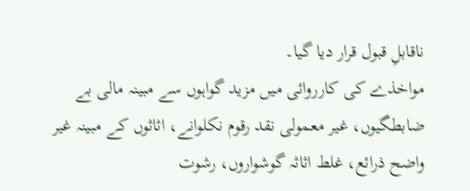ناقابلِ قبول قرار دیا گیا۔
مواخذے کی کارروائی میں مزید گواہوں سے مبینہ مالی بے ضابطگیوں، غیر معمولی نقد رقوم نکلوانے، اثاثوں کے مبینہ غیر واضح ذرائع، غلط اثاثہ گوشواروں، رشوت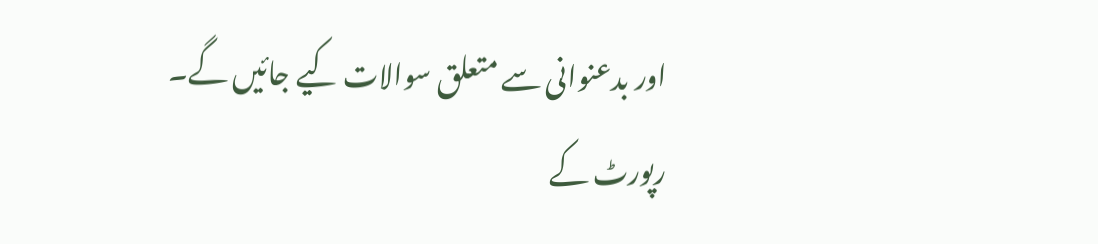اور بدعنوانی سے متعلق سوالات کیے جائیں گے۔
رپورٹ کے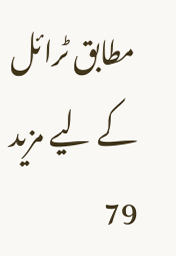مطابق ٹرائل کے لیے مزید 79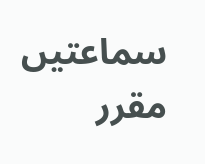سماعتیں مقرر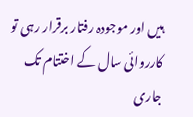ہیں اور موجودہ رفتار برقرار رہی تو کارروائی سال کے اختتام تک جاری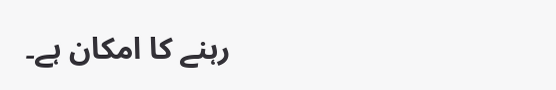رہنے کا امکان ہے۔